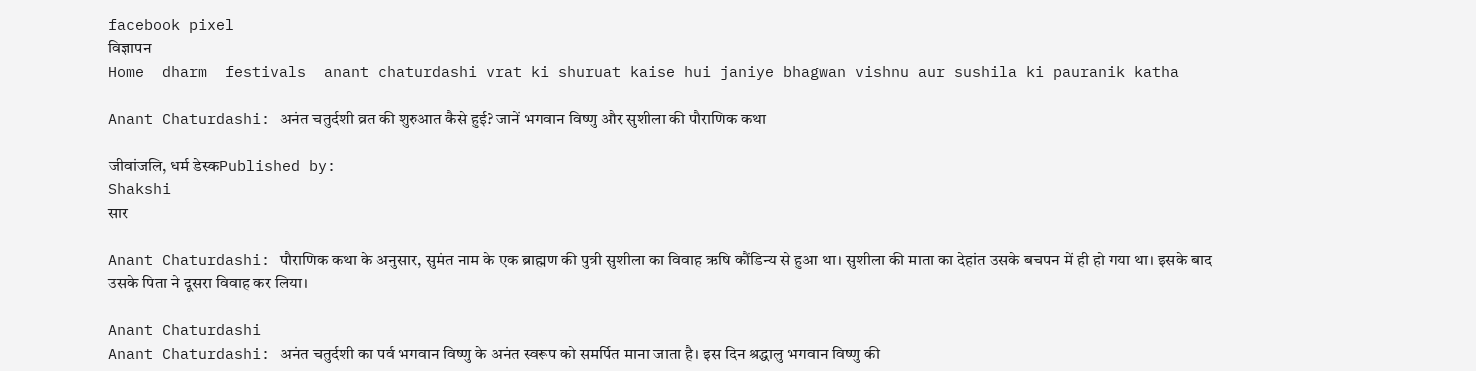facebook pixel
विज्ञापन
Home  dharm  festivals  anant chaturdashi vrat ki shuruat kaise hui janiye bhagwan vishnu aur sushila ki pauranik katha

Anant Chaturdashi: अनंत चतुर्दशी व्रत की शुरुआत कैसे हुई? जानें भगवान विष्णु और सुशीला की पौराणिक कथा

जीवांजलि, धर्म डेस्कPublished by:
Shakshi
सार

Anant Chaturdashi: पौराणिक कथा के अनुसार, सुमंत नाम के एक ब्राह्मण की पुत्री सुशीला का विवाह ऋषि कौंडिन्य से हुआ था। सुशीला की माता का देहांत उसके बचपन में ही हो गया था। इसके बाद उसके पिता ने दूसरा विवाह कर लिया।

Anant Chaturdashi
Anant Chaturdashi: अनंत चतुर्दशी का पर्व भगवान विष्णु के अनंत स्वरूप को समर्पित माना जाता है। इस दिन श्रद्धालु भगवान विष्णु की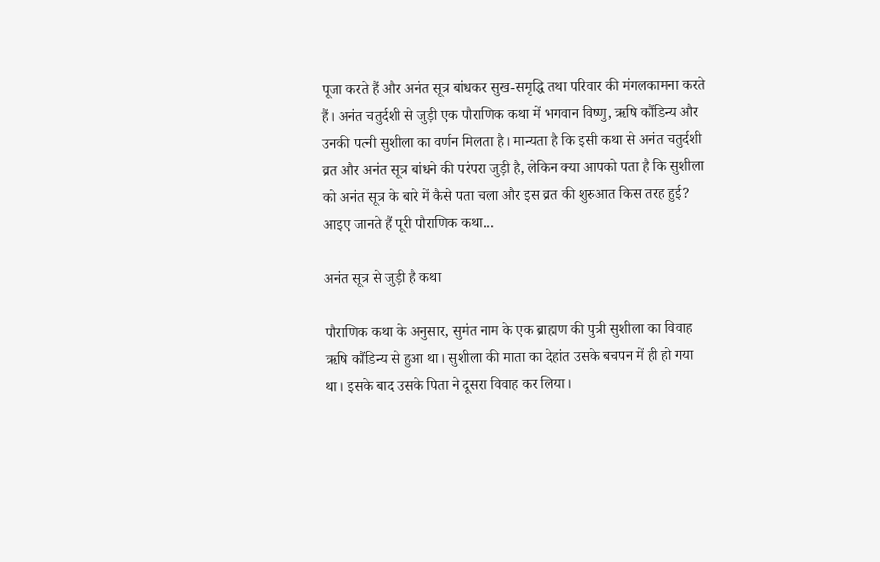पूजा करते हैं और अनंत सूत्र बांधकर सुख-समृद्धि तथा परिवार की मंगलकामना करते हैं। अनंत चतुर्दशी से जुड़ी एक पौराणिक कथा में भगवान विष्णु, ऋषि कौंडिन्य और उनकी पत्नी सुशीला का वर्णन मिलता है। मान्यता है कि इसी कथा से अनंत चतुर्दशी व्रत और अनंत सूत्र बांधने की परंपरा जुड़ी है, लेकिन क्या आपको पता है कि सुशीला को अनंत सूत्र के बारे में कैसे पता चला और इस व्रत की शुरुआत किस तरह हुई? आइए जानते हैं पूरी पौराणिक कथा...

अनंत सूत्र से जुड़ी है कथा

पौराणिक कथा के अनुसार, सुमंत नाम के एक ब्राह्मण की पुत्री सुशीला का विवाह ऋषि कौंडिन्य से हुआ था। सुशीला की माता का देहांत उसके बचपन में ही हो गया था। इसके बाद उसके पिता ने दूसरा विवाह कर लिया।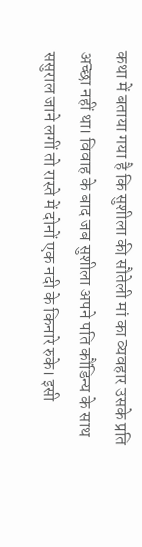कथा में बताया गया है कि सुशीला की सौतेली मां का व्यवहार उसके प्रति अच्छा नहीं था। विवाह के बाद जब सुशीला अपने पति कौंडिन्य के साथ ससुराल जाने लगीं तो रास्ते में दोनों एक नदी के किनारे रुके। इसी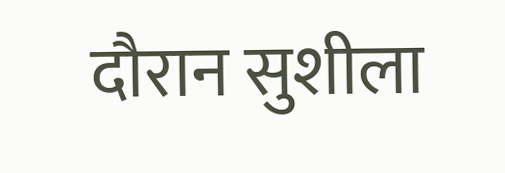दौरान सुशीला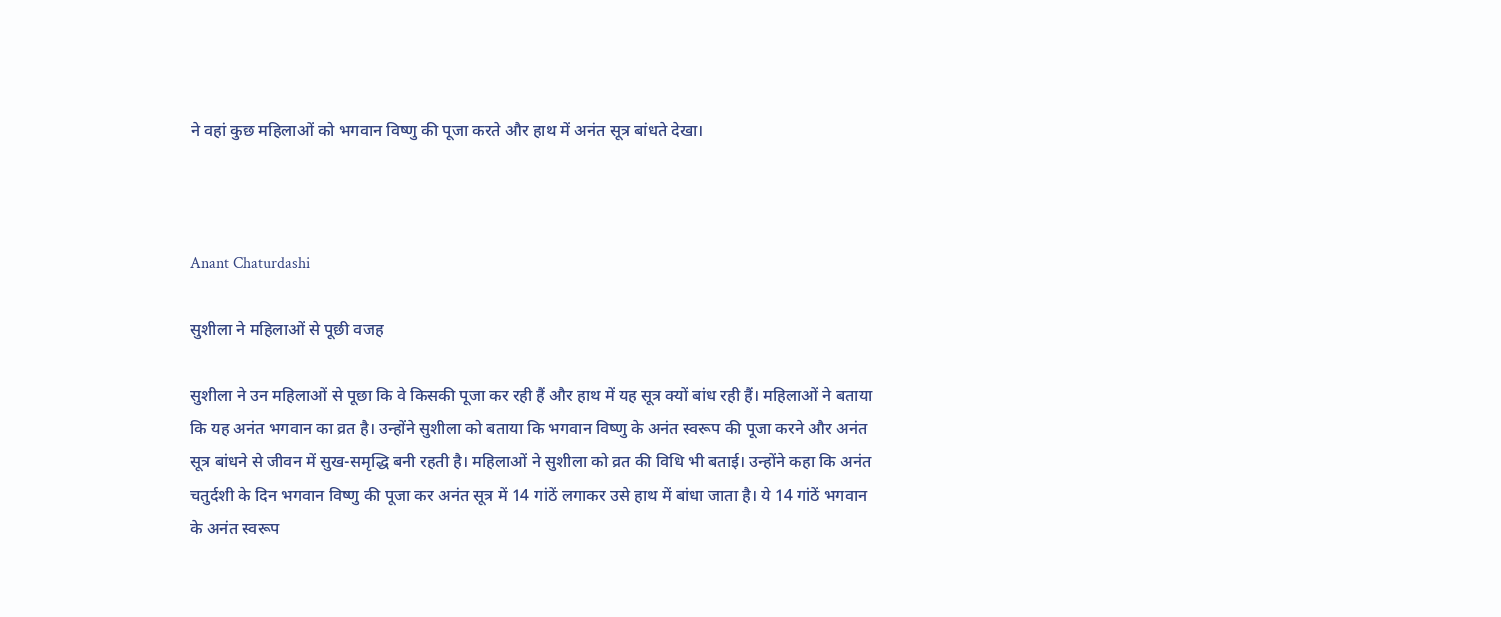ने वहां कुछ महिलाओं को भगवान विष्णु की पूजा करते और हाथ में अनंत सूत्र बांधते देखा।



Anant Chaturdashi

सुशीला ने महिलाओं से पूछी वजह

सुशीला ने उन महिलाओं से पूछा कि वे किसकी पूजा कर रही हैं और हाथ में यह सूत्र क्यों बांध रही हैं। महिलाओं ने बताया कि यह अनंत भगवान का व्रत है। उन्होंने सुशीला को बताया कि भगवान विष्णु के अनंत स्वरूप की पूजा करने और अनंत सूत्र बांधने से जीवन में सुख-समृद्धि बनी रहती है। महिलाओं ने सुशीला को व्रत की विधि भी बताई। उन्होंने कहा कि अनंत चतुर्दशी के दिन भगवान विष्णु की पूजा कर अनंत सूत्र में 14 गांठें लगाकर उसे हाथ में बांधा जाता है। ये 14 गांठें भगवान के अनंत स्वरूप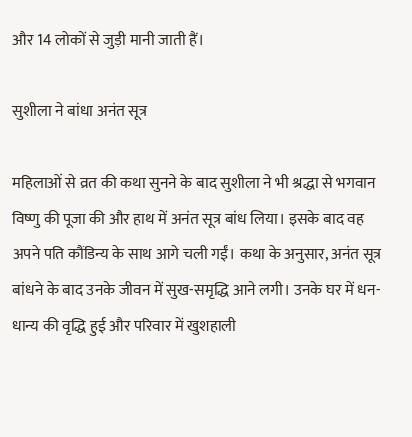और 14 लोकों से जुड़ी मानी जाती हैं।

सुशीला ने बांधा अनंत सूत्र

महिलाओं से व्रत की कथा सुनने के बाद सुशीला ने भी श्रद्धा से भगवान विष्णु की पूजा की और हाथ में अनंत सूत्र बांध लिया। इसके बाद वह अपने पति कौंडिन्य के साथ आगे चली गईं। कथा के अनुसार, अनंत सूत्र बांधने के बाद उनके जीवन में सुख-समृद्धि आने लगी। उनके घर में धन-धान्य की वृद्धि हुई और परिवार में खुशहाली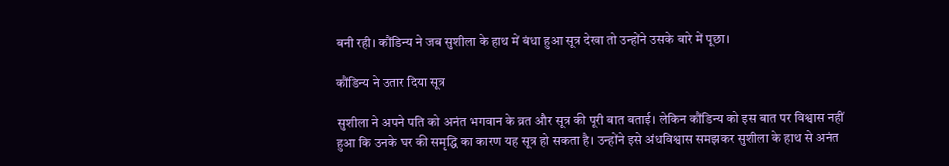बनी रही। कौंडिन्य ने जब सुशीला के हाथ में बंधा हुआ सूत्र देखा तो उन्होंने उसके बारे में पूछा।

कौंडिन्य ने उतार दिया सूत्र

सुशीला ने अपने पति को अनंत भगवान के व्रत और सूत्र की पूरी बात बताई। लेकिन कौंडिन्य को इस बात पर विश्वास नहीं हुआ कि उनके घर की समृद्धि का कारण यह सूत्र हो सकता है। उन्होंने इसे अंधविश्वास समझकर सुशीला के हाथ से अनंत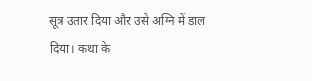सूत्र उतार दिया और उसे अग्नि में डाल दिया। कथा के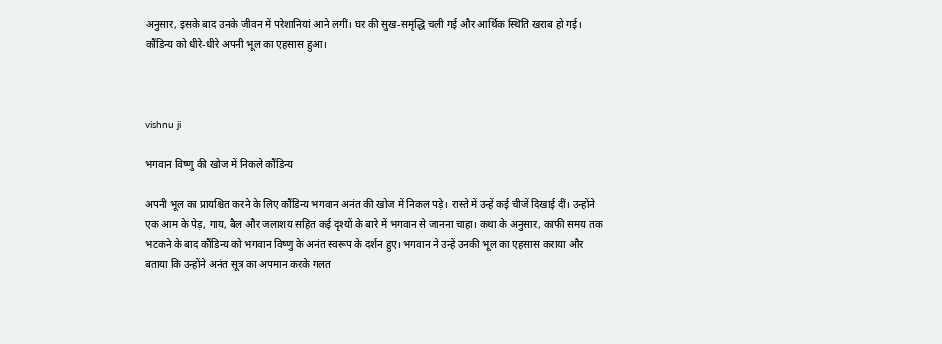अनुसार, इसके बाद उनके जीवन में परेशानियां आने लगीं। घर की सुख-समृद्धि चली गई और आर्थिक स्थिति खराब हो गई। कौंडिन्य को धीरे-धीरे अपनी भूल का एहसास हुआ।



vishnu ji

भगवान विष्णु की खोज में निकले कौंडिन्य

अपनी भूल का प्रायश्चित करने के लिए कौंडिन्य भगवान अनंत की खोज में निकल पड़े। रास्ते में उन्हें कई चीजें दिखाई दीं। उन्होंने एक आम के पेड़, गाय, बैल और जलाशय सहित कई दृश्यों के बारे में भगवान से जानना चाहा। कथा के अनुसार, काफी समय तक भटकने के बाद कौंडिन्य को भगवान विष्णु के अनंत स्वरूप के दर्शन हुए। भगवान ने उन्हें उनकी भूल का एहसास कराया और बताया कि उन्होंने अनंत सूत्र का अपमान करके गलत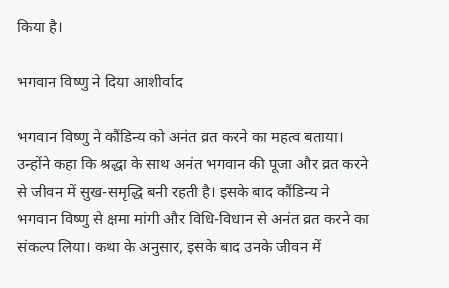किया है।

भगवान विष्णु ने दिया आशीर्वाद

भगवान विष्णु ने कौंडिन्य को अनंत व्रत करने का महत्व बताया। उन्होंने कहा कि श्रद्धा के साथ अनंत भगवान की पूजा और व्रत करने से जीवन में सुख-समृद्धि बनी रहती है। इसके बाद कौंडिन्य ने भगवान विष्णु से क्षमा मांगी और विधि-विधान से अनंत व्रत करने का संकल्प लिया। कथा के अनुसार, इसके बाद उनके जीवन में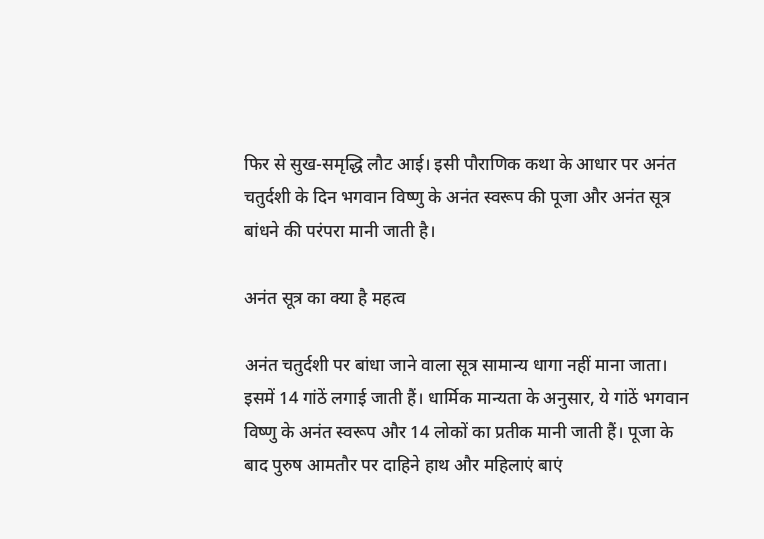फिर से सुख-समृद्धि लौट आई। इसी पौराणिक कथा के आधार पर अनंत चतुर्दशी के दिन भगवान विष्णु के अनंत स्वरूप की पूजा और अनंत सूत्र बांधने की परंपरा मानी जाती है।

अनंत सूत्र का क्या है महत्व

अनंत चतुर्दशी पर बांधा जाने वाला सूत्र सामान्य धागा नहीं माना जाता। इसमें 14 गांठें लगाई जाती हैं। धार्मिक मान्यता के अनुसार, ये गांठें भगवान विष्णु के अनंत स्वरूप और 14 लोकों का प्रतीक मानी जाती हैं। पूजा के बाद पुरुष आमतौर पर दाहिने हाथ और महिलाएं बाएं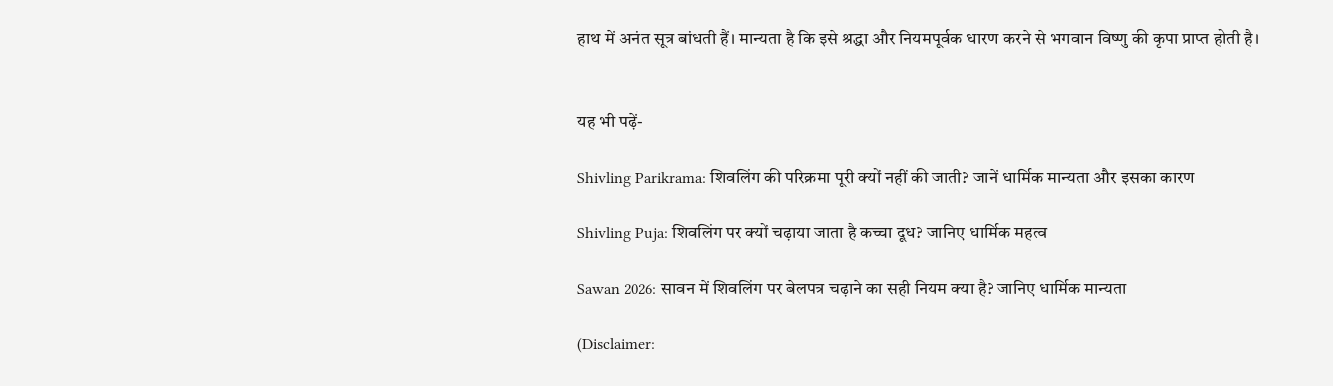हाथ में अनंत सूत्र बांधती हैं। मान्यता है कि इसे श्रद्धा और नियमपूर्वक धारण करने से भगवान विष्णु की कृपा प्राप्त होती है।


यह भी पढ़ें-

Shivling Parikrama: शिवलिंग की परिक्रमा पूरी क्यों नहीं की जाती? जानें धार्मिक मान्यता और इसका कारण

Shivling Puja: शिवलिंग पर क्यों चढ़ाया जाता है कच्चा दूध? जानिए धार्मिक महत्व

Sawan 2026: सावन में शिवलिंग पर बेलपत्र चढ़ाने का सही नियम क्या है? जानिए धार्मिक मान्यता

(Disclaimer: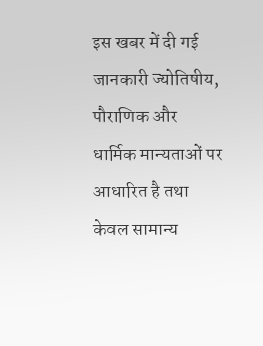इस खबर में दी गई जानकारी ज्योतिषीय, पौराणिक और धार्मिक मान्यताओं पर आधारित है तथा केवल सामान्य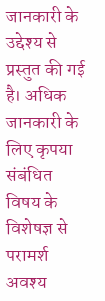जानकारी के उद्देश्य से प्रस्तुत की गई है। अधिक जानकारी के लिए कृपया संबंधित विषय के विशेषज्ञ से परामर्श अवश्य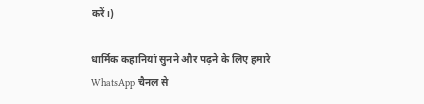करें।)

धार्मिक कहानियां सुनने और पढ़ने के लिए हमारे WhatsApp चैनल से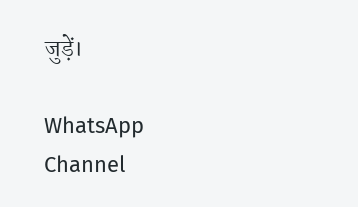जुड़ें।

WhatsApp Channel